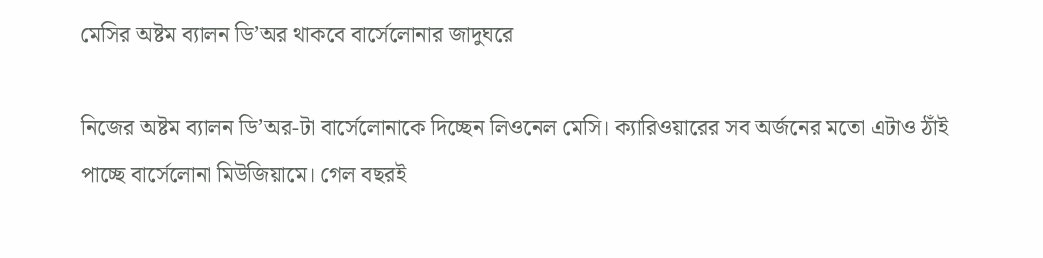মেসির অষ্টম ব্যালন ডি’অর থাকবে বার্সেলোনার জাদুঘরে

নিজের অষ্টম ব্যালন ডি’অর-টা বার্সেলোনাকে দিচ্ছেন লিওনেল মেসি। ক্যারিওয়ারের সব অর্জনের মতো এটাও ঠাঁই পাচ্ছে বার্সেলোনা মিউজিয়ামে। গেল বছরই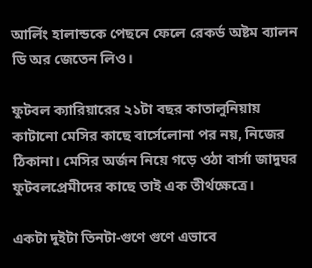আর্লিং হালান্ডকে পেছনে ফেলে রেকর্ড অষ্টম ব্যালন ডি অর জেতেন লিও।

ফুটবল ক্যারিয়ারের ২১টা বছর কাতালুনিয়ায় কাটানো মেসির কাছে বার্সেলোনা পর নয়, নিজের ঠিকানা। মেসির অর্জন নিয়ে গড়ে ওঠা বার্সা জাদুঘর ফুটবলপ্রেমীদের কাছে তাই এক তীর্থক্ষেত্রে।

একটা দুইটা তিনটা-গুণে গুণে এভাবে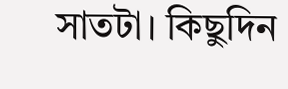সাতটা। কিছুদিন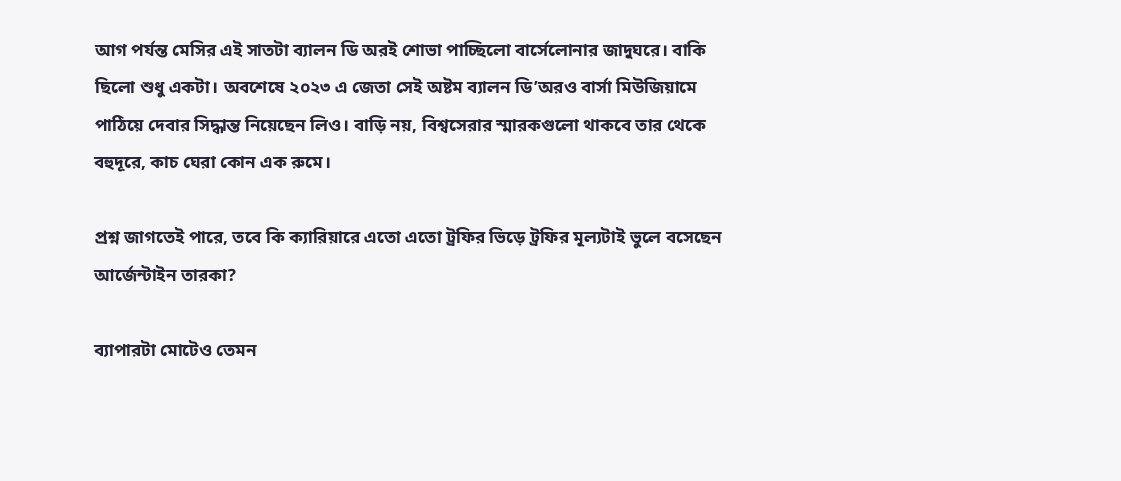আগ পর্যন্ত মেসির এই সাতটা ব্যালন ডি অরই শোভা পাচ্ছিলো বার্সেলোনার জাদুঘরে। বাকি ছিলো শুধু একটা। অবশেষে ২০২৩ এ জেতা সেই অষ্টম ব্যালন ডি’অরও বার্সা মিউজিয়ামে পাঠিয়ে দেবার সিদ্ধান্ত নিয়েছেন লিও। বাড়ি নয়, বিশ্বসেরার স্মারকগুলো থাকবে তার থেকে বহুদূরে, কাচ ঘেরা কোন এক রুমে।

প্রশ্ন জাগতেই পারে, তবে কি ক্যারিয়ারে এতো এতো ট্রফির ভিড়ে ট্রফির মূল্যটাই ভুলে বসেছেন আর্জেন্টাইন তারকা?

ব্যাপারটা মোটেও তেমন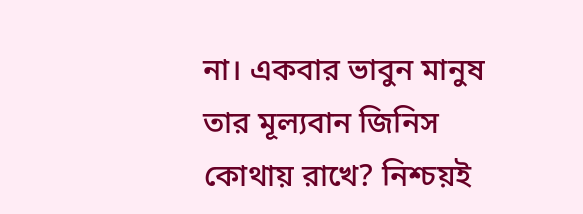না। একবার ভাবুন মানুষ তার মূল্যবান জিনিস কোথায় রাখে? নিশ্চয়ই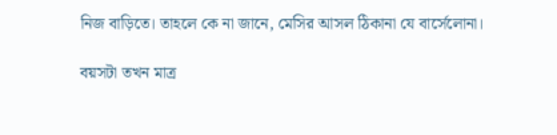নিজ বাড়িতে। তাহলে কে না জানে, মেসির আসল ঠিকানা যে বার্সেলোনা।

বয়সটা তখন মাত্র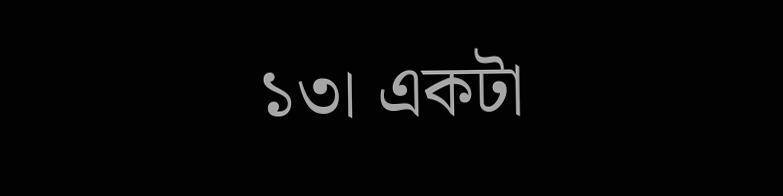১৩। একটা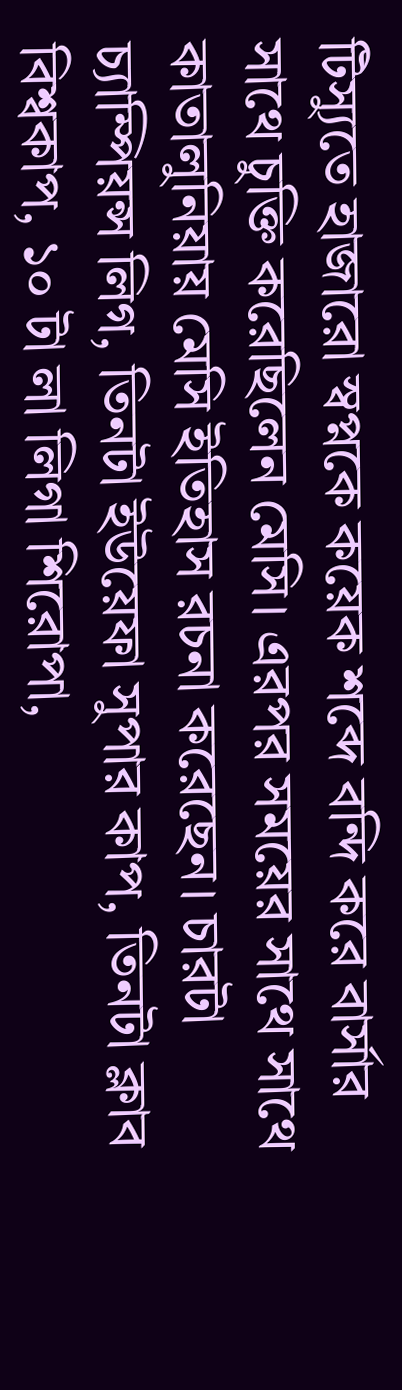টিস্যুতে হাজারো স্বপ্নকে কয়েক শব্দে বন্দি করে বার্সার সাথে চুক্তি করেছিলেন মেসি। এরপর সময়ের সাথে সাথে কাতালুনিয়ায় মেসি ইতিহাস রচনা করেছেন। চারটা চ্যাম্পিয়ন্স লিগ, তিনটা ইউয়েফা সুপার কাপ, তিনটা ক্লাব বিশ্বকাপ, ১০ টা লা লিগা শিরোপা,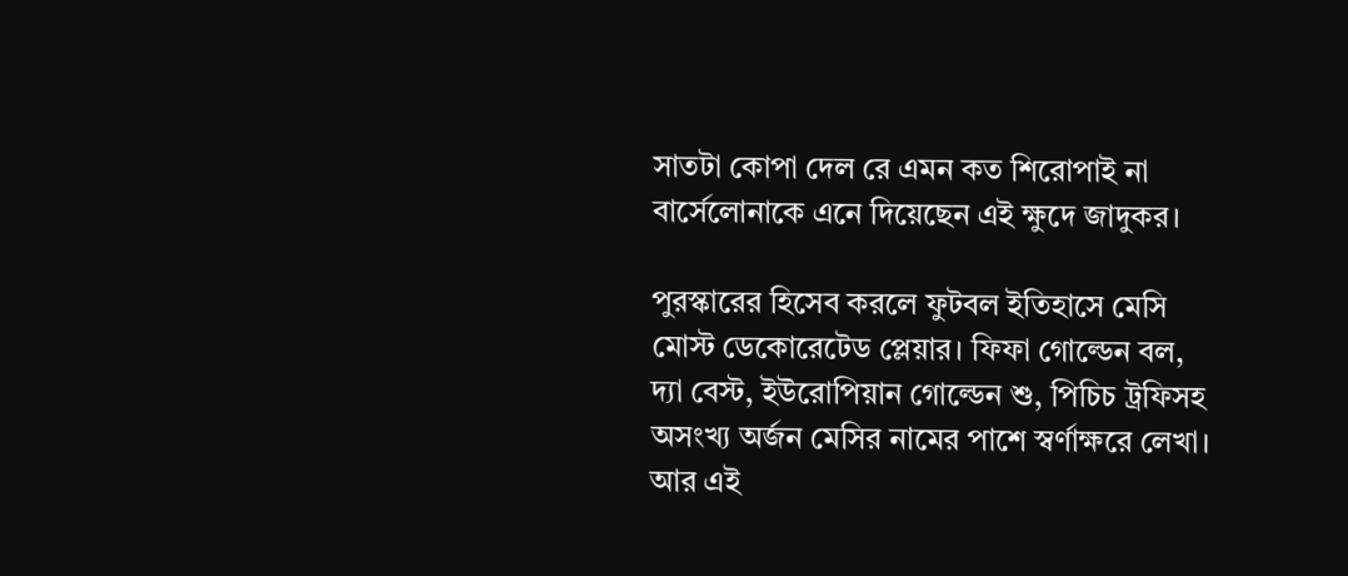সাতটা কোপা দেল রে এমন কত শিরোপাই না বার্সেলোনাকে এনে দিয়েছেন এই ক্ষুদে জাদুকর।

পুরস্কারের হিসেব করলে ফুটবল ইতিহাসে মেসি মোস্ট ডেকোরেটেড প্লেয়ার। ফিফা গোল্ডেন বল, দ্যা বেস্ট, ইউরোপিয়ান গোল্ডেন শু, পিচিচ ট্রফিসহ অসংখ্য অর্জন মেসির নামের পাশে স্বর্ণাক্ষরে লেখা। আর এই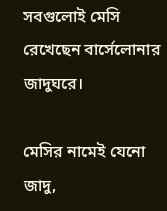সবগুলোই মেসি রেখেছেন বার্সেলোনার জাদুঘরে।

মেসির নামেই যেনো জাদু,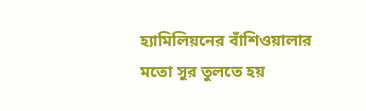হ্যামিলিয়নের বাঁশিওয়ালার মতো সুর তুলতে হয়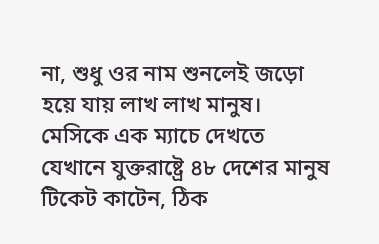না, শুধু ওর নাম শুনলেই জড়ো হয়ে যায় লাখ লাখ মানুষ। মেসিকে এক ম্যাচে দেখতে যেখানে যুক্তরাষ্ট্রে ৪৮ দেশের মানুষ টিকেট কাটেন, ঠিক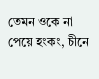তেমন ওকে না পেয়ে হংকং, চীনে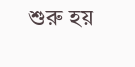শুরু হয়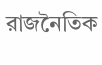রাজনৈতিক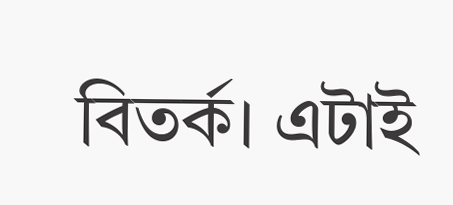বিতর্ক। এটাই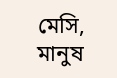মেসি, মানুষ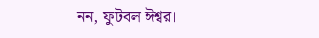নন, ফুটবল ঈশ্বর।